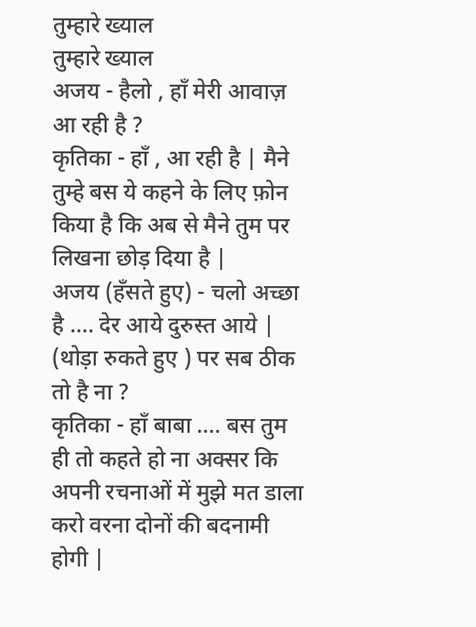तुम्हारे ख्याल
तुम्हारे ख्याल
अजय - हैलो , हाँ मेरी आवाज़ आ रही है ?
कृतिका - हाँ , आ रही है | मैने तुम्हे बस ये कहने के लिए फ़ोन किया है कि अब से मैने तुम पर लिखना छोड़ दिया है |
अजय (हँसते हुए) - चलो अच्छा है .... देर आये दुरुस्त आये |
(थोड़ा रुकते हुए ) पर सब ठीक तो है ना ?
कृतिका - हाँ बाबा .... बस तुम ही तो कहते हो ना अक्सर कि अपनी रचनाओं में मुझे मत डाला करो वरना दोनों की बदनामी होगी |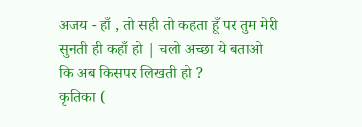अजय - हाँ , तो सही तो कहता हूँ पर तुम मेरी सुनती ही कहाँ हो | चलो अच्छा ये बताओ कि अब किसपर लिखती हो ?
कृतिका (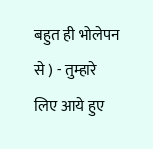बहुत ही भोलेपन से ) - तुम्हारे लिए आये हुए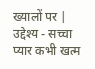ख्यालों पर |
उद्देश्य - सच्चा प्यार कभी खत्म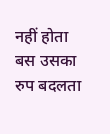नहीं होता बस उसका रुप बदलता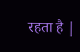रहता है |